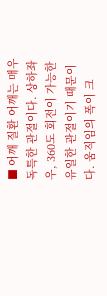■ 어깨 질환 어깨는 매우 독특한 관절이다. 상하좌우, 360도 회전이 가능한 유일한 관절이기 때문이다. 움직임의 폭이 크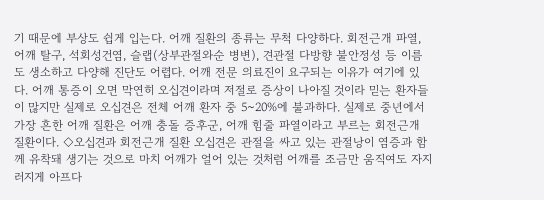기 때문에 부상도 쉽게 입는다. 어깨 질환의 종류는 무척 다양하다. 회전근개 파열, 어깨 탈구, 석회성건염, 슬랩(상부관절와순 병변), 견관절 다방향 불안정성 등 이름도 생소하고 다양해 진단도 어렵다. 어깨 전문 의료진이 요구되는 이유가 여기에 있다. 어깨 통증이 오면 막연히 오십견이라며 저절로 증상이 나아질 것이라 믿는 환자들이 많지만 실제로 오십견은 전체 어깨 환자 중 5~20%에 불과하다. 실제로 중년에서 가장 흔한 어깨 질환은 어깨 충돌 증후군, 어깨 힘줄 파열이라고 부르는 회전근개 질환이다. ◇오십견과 회전근개 질환 오십견은 관절을 싸고 있는 관절낭이 염증과 함께 유착돼 생기는 것으로 마치 어깨가 얼어 있는 것처럼 어깨를 조금만 움직여도 자지러지게 아프다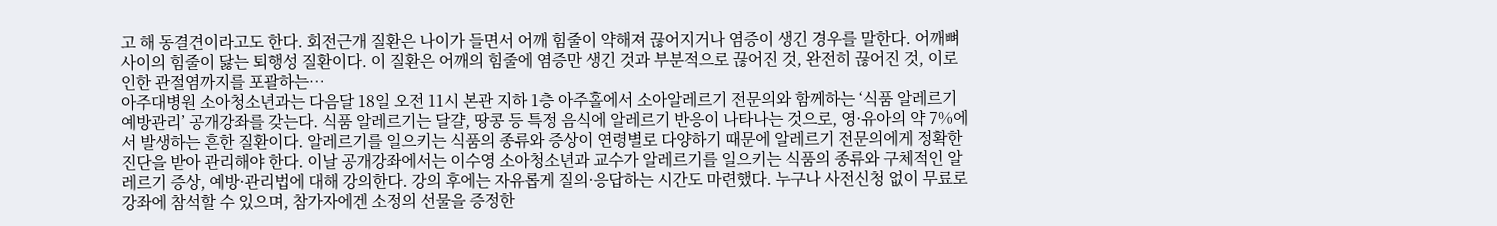고 해 동결견이라고도 한다. 회전근개 질환은 나이가 들면서 어깨 힘줄이 약해져 끊어지거나 염증이 생긴 경우를 말한다. 어깨뼈 사이의 힘줄이 닳는 퇴행성 질환이다. 이 질환은 어깨의 힘줄에 염증만 생긴 것과 부분적으로 끊어진 것, 완전히 끊어진 것, 이로 인한 관절염까지를 포괄하는…
아주대병원 소아청소년과는 다음달 18일 오전 11시 본관 지하 1층 아주홀에서 소아알레르기 전문의와 함께하는 ‘식품 알레르기 예방관리’ 공개강좌를 갖는다. 식품 알레르기는 달걀, 땅콩 등 특정 음식에 알레르기 반응이 나타나는 것으로, 영·유아의 약 7%에서 발생하는 흔한 질환이다. 알레르기를 일으키는 식품의 종류와 증상이 연령별로 다양하기 때문에 알레르기 전문의에게 정확한 진단을 받아 관리해야 한다. 이날 공개강좌에서는 이수영 소아청소년과 교수가 알레르기를 일으키는 식품의 종류와 구체적인 알레르기 증상, 예방·관리법에 대해 강의한다. 강의 후에는 자유롭게 질의·응답하는 시간도 마련했다. 누구나 사전신청 없이 무료로 강좌에 참석할 수 있으며, 참가자에겐 소정의 선물을 증정한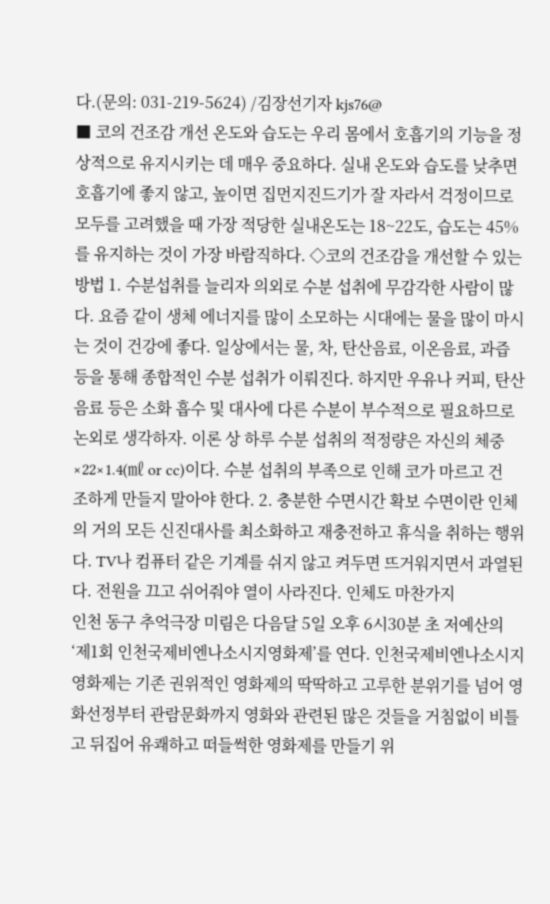다.(문의: 031-219-5624) /김장선기자 kjs76@
■ 코의 건조감 개선 온도와 습도는 우리 몸에서 호흡기의 기능을 정상적으로 유지시키는 데 매우 중요하다. 실내 온도와 습도를 낮추면 호흡기에 좋지 않고, 높이면 집먼지진드기가 잘 자라서 걱정이므로 모두를 고려했을 때 가장 적당한 실내온도는 18~22도, 습도는 45%를 유지하는 것이 가장 바람직하다. ◇코의 건조감을 개선할 수 있는 방법 1. 수분섭취를 늘리자 의외로 수분 섭취에 무감각한 사람이 많다. 요즘 같이 생체 에너지를 많이 소모하는 시대에는 물을 많이 마시는 것이 건강에 좋다. 일상에서는 물, 차, 탄산음료, 이온음료, 과즙 등을 통해 종합적인 수분 섭취가 이뤄진다. 하지만 우유나 커피, 탄산음료 등은 소화 흡수 및 대사에 다른 수분이 부수적으로 필요하므로 논외로 생각하자. 이론 상 하루 수분 섭취의 적정량은 자신의 체중×22×1.4(㎖ or cc)이다. 수분 섭취의 부족으로 인해 코가 마르고 건조하게 만들지 말아야 한다. 2. 충분한 수면시간 확보 수면이란 인체의 거의 모든 신진대사를 최소화하고 재충전하고 휴식을 취하는 행위다. TV나 컴퓨터 같은 기계를 쉬지 않고 켜두면 뜨거워지면서 과열된다. 전원을 끄고 쉬어줘야 열이 사라진다. 인체도 마찬가지
인천 동구 추억극장 미림은 다음달 5일 오후 6시30분 초 저예산의 ‘제1회 인천국제비엔나소시지영화제’를 연다. 인천국제비엔나소시지영화제는 기존 권위적인 영화제의 딱딱하고 고루한 분위기를 넘어 영화선정부터 관람문화까지 영화와 관련된 많은 것들을 거침없이 비틀고 뒤집어 유쾌하고 떠들썩한 영화제를 만들기 위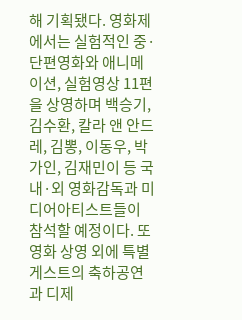해 기획됐다. 영화제에서는 실험적인 중·단편영화와 애니메이션, 실험영상 11편을 상영하며 백승기, 김수환, 칼라 앤 안드레, 김뽕, 이동우, 박가인, 김재민이 등 국내·외 영화감독과 미디어아티스트들이 참석할 예정이다. 또 영화 상영 외에 특별게스트의 축하공연과 디제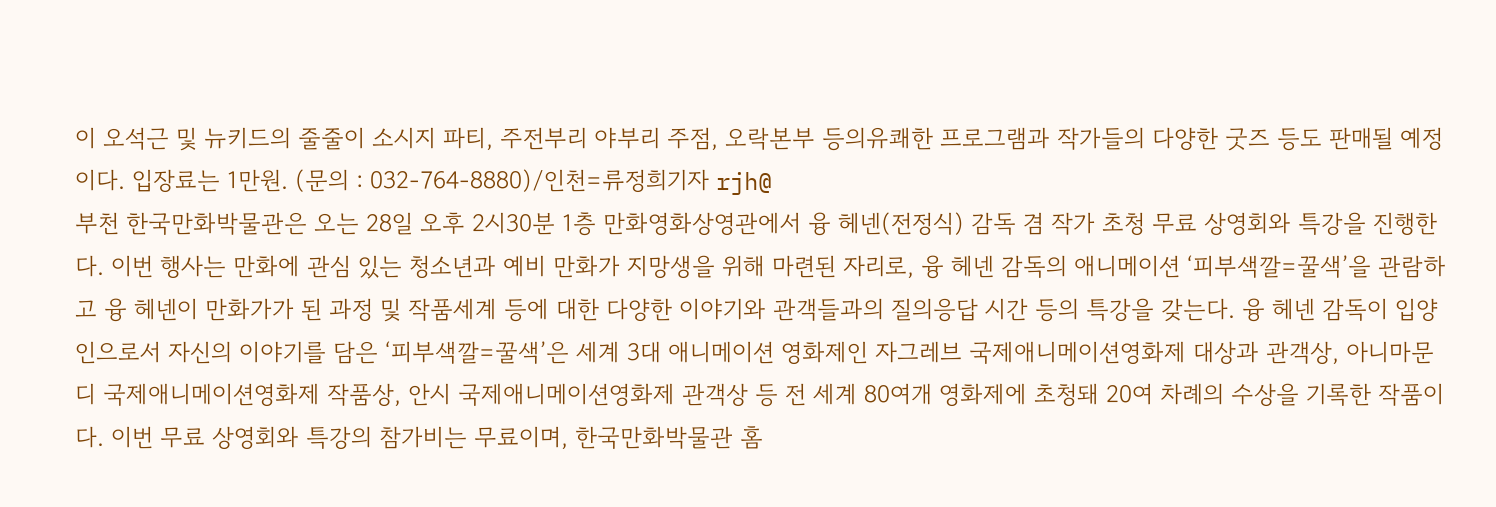이 오석근 및 뉴키드의 줄줄이 소시지 파티, 주전부리 야부리 주점, 오락본부 등의유쾌한 프로그램과 작가들의 다양한 굿즈 등도 판매될 예정이다. 입장료는 1만원. (문의 : 032-764-8880)/인천=류정희기자 rjh@
부천 한국만화박물관은 오는 28일 오후 2시30분 1층 만화영화상영관에서 융 헤넨(전정식) 감독 겸 작가 초청 무료 상영회와 특강을 진행한다. 이번 행사는 만화에 관심 있는 청소년과 예비 만화가 지망생을 위해 마련된 자리로, 융 헤넨 감독의 애니메이션 ‘피부색깔=꿀색’을 관람하고 융 헤넨이 만화가가 된 과정 및 작품세계 등에 대한 다양한 이야기와 관객들과의 질의응답 시간 등의 특강을 갖는다. 융 헤넨 감독이 입양인으로서 자신의 이야기를 담은 ‘피부색깔=꿀색’은 세계 3대 애니메이션 영화제인 자그레브 국제애니메이션영화제 대상과 관객상, 아니마문디 국제애니메이션영화제 작품상, 안시 국제애니메이션영화제 관객상 등 전 세계 80여개 영화제에 초청돼 20여 차례의 수상을 기록한 작품이다. 이번 무료 상영회와 특강의 참가비는 무료이며, 한국만화박물관 홈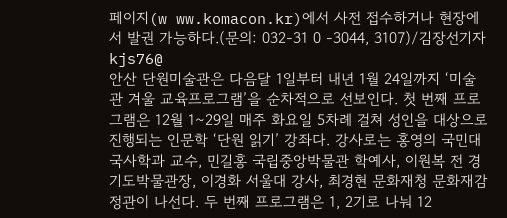페이지(w ww.komacon.kr)에서 사전 접수하거나 현장에서 발권 가능하다.(문의: 032-31 0 -3044, 3107)/김장선기자 kjs76@
안산 단원미술관은 다음달 1일부터 내년 1월 24일까지 ‘미술관 겨울 교육프로그램’을 순차적으로 선보인다. 첫 번째 프로그램은 12월 1~29일 매주 화요일 5차례 걸쳐 성인을 대상으로 진행되는 인문학 ‘단원 읽기’ 강좌다. 강사로는 홍영의 국민대 국사학과 교수, 민길홍 국립중앙박물관 학예사, 이원복 전 경기도박물관장, 이경화 서울대 강사, 최경현 문화재청 문화재감정관이 나선다. 두 번째 프로그램은 1, 2기로 나눠 12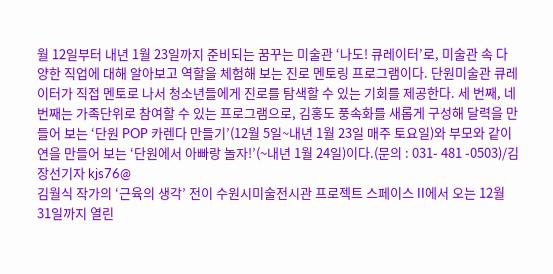월 12일부터 내년 1월 23일까지 준비되는 꿈꾸는 미술관 ‘나도! 큐레이터’로, 미술관 속 다양한 직업에 대해 알아보고 역할을 체험해 보는 진로 멘토링 프로그램이다. 단원미술관 큐레이터가 직접 멘토로 나서 청소년들에게 진로를 탐색할 수 있는 기회를 제공한다. 세 번째, 네 번째는 가족단위로 참여할 수 있는 프로그램으로, 김홍도 풍속화를 새롭게 구성해 달력을 만들어 보는 ‘단원 POP 카렌다 만들기’(12월 5일~내년 1월 23일 매주 토요일)와 부모와 같이 연을 만들어 보는 ‘단원에서 아빠랑 놀자!’(~내년 1월 24일)이다.(문의 : 031- 481 -0503)/김장선기자 kjs76@
김월식 작가의 ‘근육의 생각’ 전이 수원시미술전시관 프로젝트 스페이스 II에서 오는 12월 31일까지 열린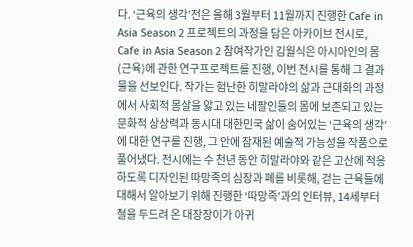다. ‘근육의 생각’전은 올해 3월부터 11월까지 진행한 Cafe in Asia Season 2 프로젝트의 과정을 담은 아카이브 전시로, Cafe in Asia Season 2 참여작가인 김월식은 아시아인의 몸(근육)에 관한 연구프로젝트를 진행, 이번 전시를 통해 그 결과물을 선보인다. 작가는 험난한 히말라야의 삶과 근대화의 과정에서 사회적 몸살을 앓고 있는 네팔인들의 몸에 보존되고 있는 문화적 상상력과 동시대 대한민국 삶이 숨어있는 ‘근육의 생각’에 대한 연구를 진행, 그 안에 잠재된 예술적 가능성을 작품으로 풀어냈다. 전시에는 수 천년 동안 히말라야와 같은 고산에 적응하도록 디자인된 따망족의 심장과 폐를 비롯해, 걷는 근육들에 대해서 알아보기 위해 진행한 ‘따망족’과의 인터뷰, 14세부터 철을 두드려 온 대장장이가 아귀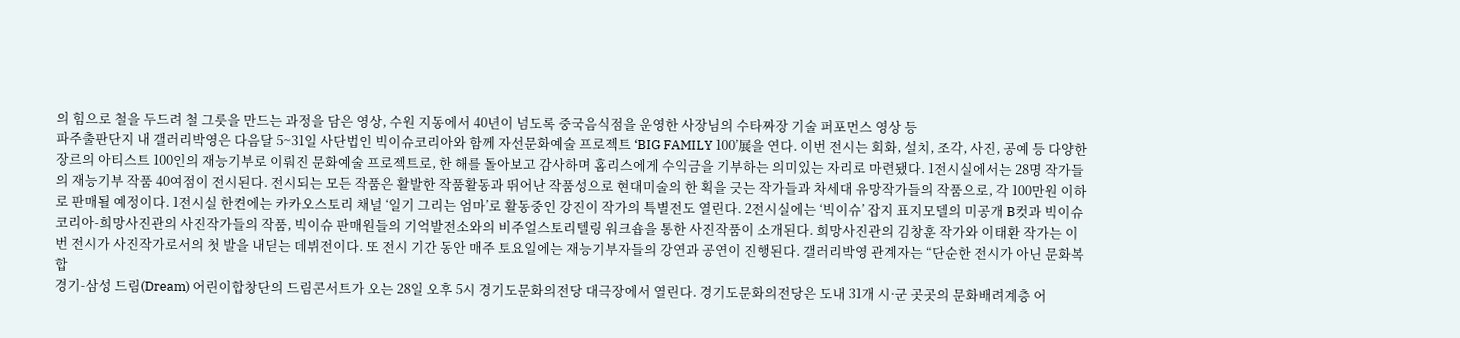의 힘으로 철을 두드려 철 그릇을 만드는 과정을 담은 영상, 수원 지동에서 40년이 넘도록 중국음식점을 운영한 사장님의 수타짜장 기술 퍼포먼스 영상 등
파주출판단지 내 갤러리박영은 다음달 5~31일 사단법인 빅이슈코리아와 함께 자선문화예술 프로젝트 ‘BIG FAMILY 100’展을 연다. 이번 전시는 회화, 설치, 조각, 사진, 공예 등 다양한 장르의 아티스트 100인의 재능기부로 이뤄진 문화예술 프로젝트로, 한 해를 돌아보고 감사하며 홈리스에게 수익금을 기부하는 의미있는 자리로 마련됐다. 1전시실에서는 28명 작가들의 재능기부 작품 40여점이 전시된다. 전시되는 모든 작품은 활발한 작품활동과 뛰어난 작품성으로 현대미술의 한 획을 긋는 작가들과 차세대 유망작가들의 작품으로, 각 100만원 이하로 판매될 예정이다. 1전시실 한켠에는 카카오스토리 채널 ‘일기 그리는 엄마’로 활동중인 강진이 작가의 특별전도 열린다. 2전시실에는 ‘빅이슈’ 잡지 표지모델의 미공개 B컷과 빅이슈코리아-희망사진관의 사진작가들의 작품, 빅이슈 판매원들의 기억발전소와의 비주얼스토리텔링 워크숍을 통한 사진작품이 소개된다. 희망사진관의 김창훈 작가와 이태환 작가는 이번 전시가 사진작가로서의 첫 발을 내딛는 데뷔전이다. 또 전시 기간 동안 매주 토요일에는 재능기부자들의 강연과 공연이 진행된다. 갤러리박영 관계자는 “단순한 전시가 아닌 문화복합
경기-삼성 드림(Dream) 어린이합창단의 드림콘서트가 오는 28일 오후 5시 경기도문화의전당 대극장에서 열린다. 경기도문화의전당은 도내 31개 시·군 곳곳의 문화배려계층 어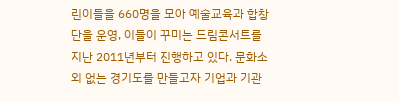린이들을 660명을 모아 예술교육과 합창단을 운영, 이들이 꾸미는 드림콘서트를 지난 2011년부터 진행하고 있다. 문화소외 없는 경기도를 만들고자 기업과 기관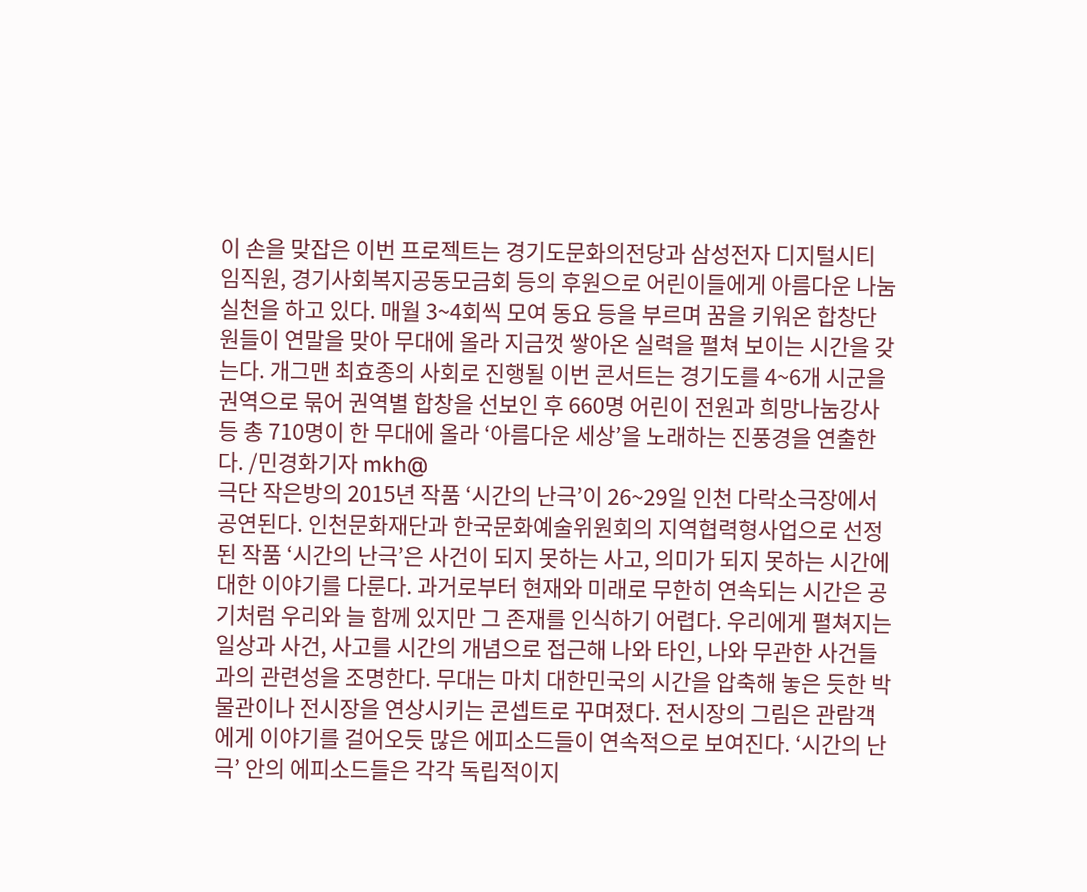이 손을 맞잡은 이번 프로젝트는 경기도문화의전당과 삼성전자 디지털시티 임직원, 경기사회복지공동모금회 등의 후원으로 어린이들에게 아름다운 나눔 실천을 하고 있다. 매월 3~4회씩 모여 동요 등을 부르며 꿈을 키워온 합창단원들이 연말을 맞아 무대에 올라 지금껏 쌓아온 실력을 펼쳐 보이는 시간을 갖는다. 개그맨 최효종의 사회로 진행될 이번 콘서트는 경기도를 4~6개 시군을 권역으로 묶어 권역별 합창을 선보인 후 660명 어린이 전원과 희망나눔강사 등 총 710명이 한 무대에 올라 ‘아름다운 세상’을 노래하는 진풍경을 연출한다. /민경화기자 mkh@
극단 작은방의 2015년 작품 ‘시간의 난극’이 26~29일 인천 다락소극장에서 공연된다. 인천문화재단과 한국문화예술위원회의 지역협력형사업으로 선정된 작품 ‘시간의 난극’은 사건이 되지 못하는 사고, 의미가 되지 못하는 시간에 대한 이야기를 다룬다. 과거로부터 현재와 미래로 무한히 연속되는 시간은 공기처럼 우리와 늘 함께 있지만 그 존재를 인식하기 어렵다. 우리에게 펼쳐지는 일상과 사건, 사고를 시간의 개념으로 접근해 나와 타인, 나와 무관한 사건들과의 관련성을 조명한다. 무대는 마치 대한민국의 시간을 압축해 놓은 듯한 박물관이나 전시장을 연상시키는 콘셉트로 꾸며졌다. 전시장의 그림은 관람객에게 이야기를 걸어오듯 많은 에피소드들이 연속적으로 보여진다. ‘시간의 난극’ 안의 에피소드들은 각각 독립적이지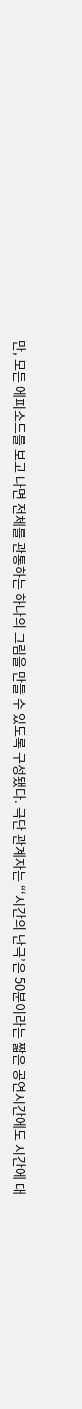만, 모든 에피소드를 보고 나면 전체를 관통하는 하나의 그림을 만들 수 있도록 구성됐다. 극단 관계자는 “‘시간의 난극’은 50분이라는 짧은 공연시간에도 시간에 대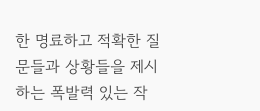한 명료하고 적확한 질문들과 상황들을 제시하는 폭발력 있는 작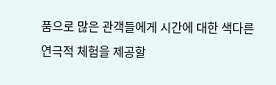품으로 많은 관객들에게 시간에 대한 색다른 연극적 체험을 제공할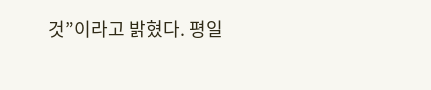것”이라고 밝혔다. 평일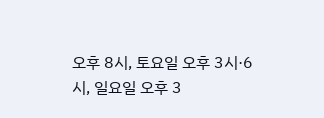오후 8시, 토요일 오후 3시·6시, 일요일 오후 3